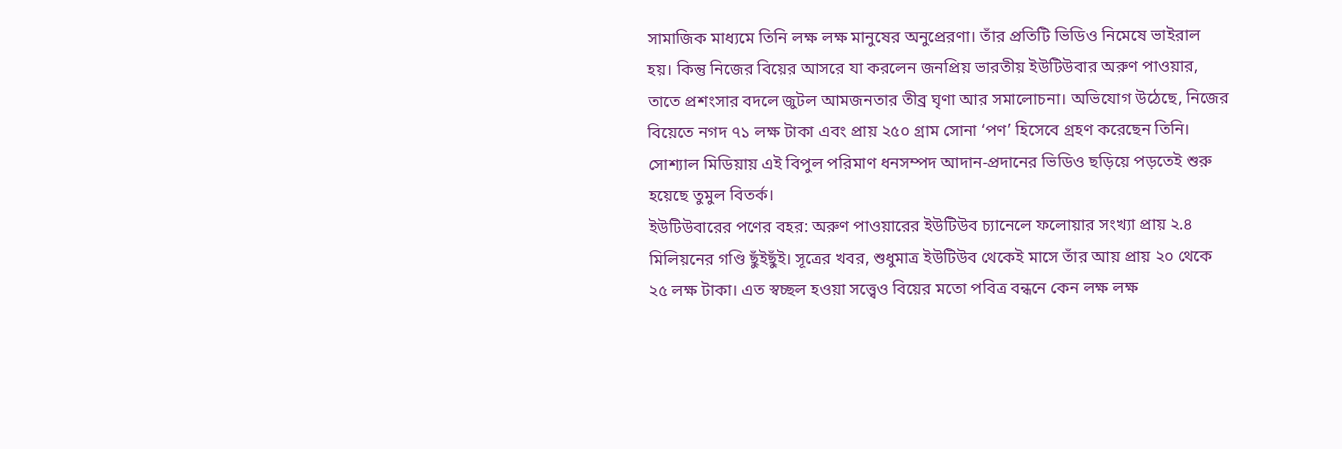সামাজিক মাধ্যমে তিনি লক্ষ লক্ষ মানুষের অনুপ্রেরণা। তাঁর প্রতিটি ভিডিও নিমেষে ভাইরাল হয়। কিন্তু নিজের বিয়ের আসরে যা করলেন জনপ্রিয় ভারতীয় ইউটিউবার অরুণ পাওয়ার, তাতে প্রশংসার বদলে জুটল আমজনতার তীব্র ঘৃণা আর সমালোচনা। অভিযোগ উঠেছে, নিজের বিয়েতে নগদ ৭১ লক্ষ টাকা এবং প্রায় ২৫০ গ্রাম সোনা ‘পণ’ হিসেবে গ্রহণ করেছেন তিনি। সোশ্যাল মিডিয়ায় এই বিপুল পরিমাণ ধনসম্পদ আদান-প্রদানের ভিডিও ছড়িয়ে পড়তেই শুরু হয়েছে তুমুল বিতর্ক।
ইউটিউবারের পণের বহর: অরুণ পাওয়ারের ইউটিউব চ্যানেলে ফলোয়ার সংখ্যা প্রায় ২.৪ মিলিয়নের গণ্ডি ছুঁইছুঁই। সূত্রের খবর, শুধুমাত্র ইউটিউব থেকেই মাসে তাঁর আয় প্রায় ২০ থেকে ২৫ লক্ষ টাকা। এত স্বচ্ছল হওয়া সত্ত্বেও বিয়ের মতো পবিত্র বন্ধনে কেন লক্ষ লক্ষ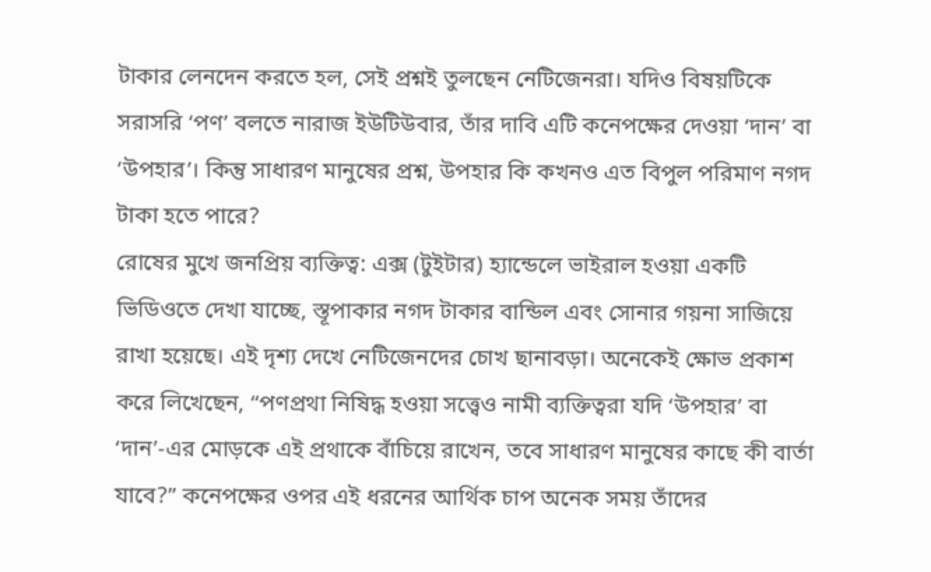টাকার লেনদেন করতে হল, সেই প্রশ্নই তুলছেন নেটিজেনরা। যদিও বিষয়টিকে সরাসরি ‘পণ’ বলতে নারাজ ইউটিউবার, তাঁর দাবি এটি কনেপক্ষের দেওয়া ‘দান’ বা ‘উপহার’। কিন্তু সাধারণ মানুষের প্রশ্ন, উপহার কি কখনও এত বিপুল পরিমাণ নগদ টাকা হতে পারে?
রোষের মুখে জনপ্রিয় ব্যক্তিত্ব: এক্স (টুইটার) হ্যান্ডেলে ভাইরাল হওয়া একটি ভিডিওতে দেখা যাচ্ছে, স্তূপাকার নগদ টাকার বান্ডিল এবং সোনার গয়না সাজিয়ে রাখা হয়েছে। এই দৃশ্য দেখে নেটিজেনদের চোখ ছানাবড়া। অনেকেই ক্ষোভ প্রকাশ করে লিখেছেন, “পণপ্রথা নিষিদ্ধ হওয়া সত্ত্বেও নামী ব্যক্তিত্বরা যদি ‘উপহার’ বা ‘দান’-এর মোড়কে এই প্রথাকে বাঁচিয়ে রাখেন, তবে সাধারণ মানুষের কাছে কী বার্তা যাবে?” কনেপক্ষের ওপর এই ধরনের আর্থিক চাপ অনেক সময় তাঁদের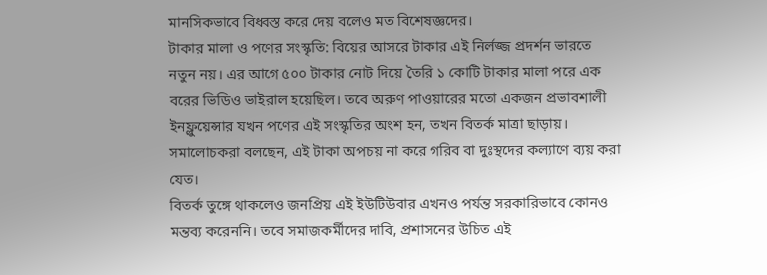মানসিকভাবে বিধ্বস্ত করে দেয় বলেও মত বিশেষজ্ঞদের।
টাকার মালা ও পণের সংস্কৃতি: বিয়ের আসরে টাকার এই নির্লজ্জ প্রদর্শন ভারতে নতুন নয়। এর আগে ৫০০ টাকার নোট দিয়ে তৈরি ১ কোটি টাকার মালা পরে এক বরের ভিডিও ভাইরাল হয়েছিল। তবে অরুণ পাওয়ারের মতো একজন প্রভাবশালী ইনফ্লুয়েন্সার যখন পণের এই সংস্কৃতির অংশ হন, তখন বিতর্ক মাত্রা ছাড়ায়। সমালোচকরা বলছেন, এই টাকা অপচয় না করে গরিব বা দুঃস্থদের কল্যাণে ব্যয় করা যেত।
বিতর্ক তুঙ্গে থাকলেও জনপ্রিয় এই ইউটিউবার এখনও পর্যন্ত সরকারিভাবে কোনও মন্তব্য করেননি। তবে সমাজকর্মীদের দাবি, প্রশাসনের উচিত এই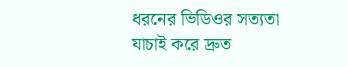ধরনের ভিডিওর সত্যতা যাচাই করে দ্রুত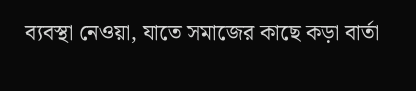ব্যবস্থা নেওয়া, যাতে সমাজের কাছে কড়া বার্তা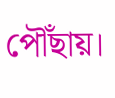পৌঁছায়।